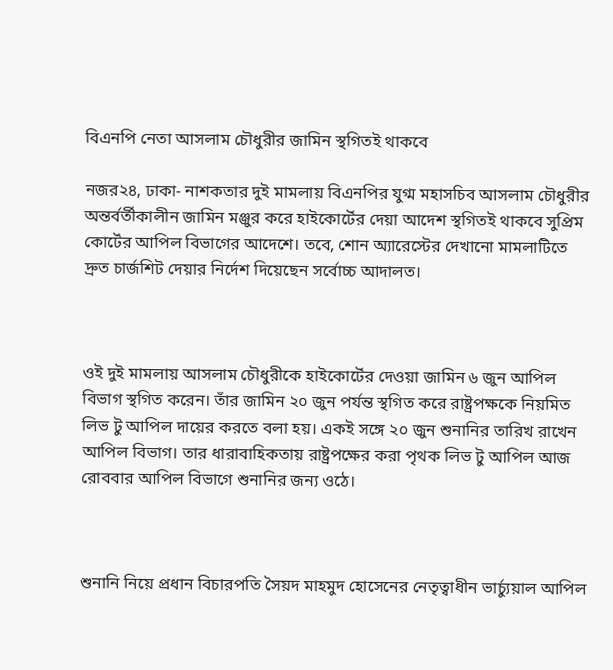বিএনপি নেতা আসলাম চৌধুরীর জামিন স্থগিতই থাকবে

নজর২৪, ঢাকা- নাশকতার দুই মামলায় বিএনপির যুগ্ম মহাসচিব আসলাম চৌধুরীর অন্তর্বর্তীকালীন জামিন মঞ্জুর করে হাইকোর্টের দেয়া আদেশ স্থগিতই থাকবে সুপ্রিম কোর্টের আপিল বিভাগের আদেশে। তবে, শোন অ্যারেস্টের দেখানো মামলাটিতে দ্রুত চার্জশিট দেয়ার নির্দেশ দিয়েছেন সর্বোচ্চ আদালত।



ওই দুই মামলায় আসলাম চৌধুরীকে হাইকোর্টের দেওয়া জামিন ৬ জুন আপিল বিভাগ স্থগিত করেন। তাঁর জামিন ২০ জুন পর্যন্ত স্থগিত করে রাষ্ট্রপক্ষকে নিয়মিত লিভ টু আপিল দায়ের করতে বলা হয়। একই সঙ্গে ২০ জুন শুনানির তারিখ রাখেন আপিল বিভাগ। তার ধারাবাহিকতায় রাষ্ট্রপক্ষের করা পৃথক লিভ টু আপিল আজ রোববার আপিল বিভাগে শুনানির জন্য ওঠে।



শুনানি নিয়ে প্রধান বিচারপতি সৈয়দ মাহমুদ হোসেনের নেতৃত্বাধীন ভার্চ্যুয়াল আপিল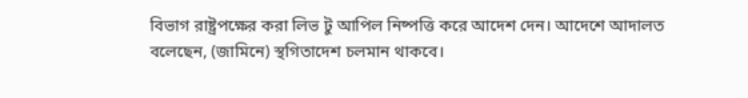বিভাগ রাষ্ট্রপক্ষের করা লিভ টু আপিল নিষ্পত্তি করে আদেশ দেন। আদেশে আদালত বলেছেন, (জামিনে) স্থগিতাদেশ চলমান থাকবে।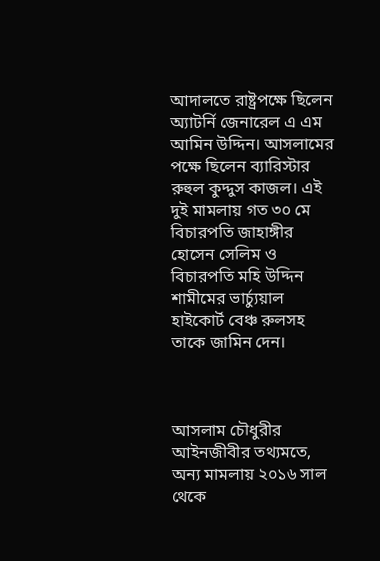আদালতে রাষ্ট্রপক্ষে ছিলেন অ্যাটর্নি জেনারেল এ এম আমিন উদ্দিন। আসলামের পক্ষে ছিলেন ব্যারিস্টার রুহুল কুদ্দুস কাজল। এই দুই মামলায় গত ৩০ মে বিচারপতি জাহাঙ্গীর হোসেন সেলিম ও বিচারপতি মহি উদ্দিন শামীমের ভার্চ্যুয়াল হাইকোর্ট বেঞ্চ রুলসহ তাকে জামিন দেন।



আসলাম চৌধুরীর আইনজীবীর তথ্যমতে, অন্য মামলায় ২০১৬ সাল থেকে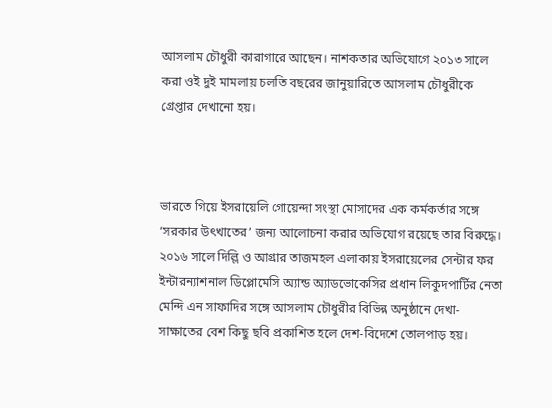আসলাম চৌধুরী কারাগারে আছেন। নাশকতার অভিযোগে ২০১৩ সালে করা ওই দুই মামলায় চলতি বছরের জানুয়ারিতে আসলাম চৌধুরীকে গ্রেপ্তার দেখানো হয়।



ভারতে গিয়ে ইসরায়েলি গোয়েন্দা সংস্থা মোসাদের এক কর্মকর্তার সঙ্গে ‘সরকার উৎখাতের’ জন্য আলোচনা করার অভিযোগ রয়েছে তার বিরুদ্ধে। ২০১৬ সালে দিল্লি ও আগ্রার তাজমহল এলাকায় ইসরায়েলের সেন্টার ফর ইন্টারন্যাশনাল ডিপ্লোমেসি অ্যান্ড অ্যাডভোকেসির প্রধান লিকুদপার্টির নেতা মেন্দি এন সাফাদির সঙ্গে আসলাম চৌধুরীর বিভিন্ন অনুষ্ঠানে দেখা-সাক্ষাতের বেশ কিছু ছবি প্রকাশিত হলে দেশ-বিদেশে তোলপাড় হয়।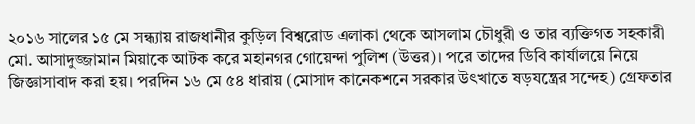২০১৬ সালের ১৫ মে সন্ধ্যায় রাজধানীর কুড়িল বিশ্বরোড এলাকা থেকে আসলাম চৌধুরী ও তার ব্যক্তিগত সহকারী মো. আসাদুজ্জামান মিয়াকে আটক করে মহানগর গোয়েন্দা পুলিশ (উত্তর)। পরে তাদের ডিবি কার্যালয়ে নিয়ে জিজ্ঞাসাবাদ করা হয়। পরদিন ১৬ মে ৫৪ ধারায় (মোসাদ কানেকশনে সরকার উৎখাতে ষড়যন্ত্রের সন্দেহ) গ্রেফতার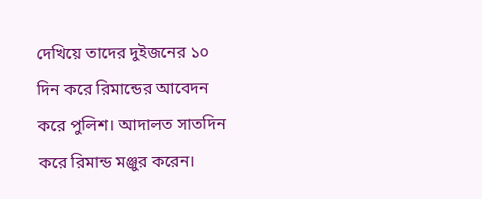দেখিয়ে তাদের দুইজনের ১০ দিন করে রিমান্ডের আবেদন করে পুলিশ। আদালত সাতদিন করে রিমান্ড মঞ্জুর করেন।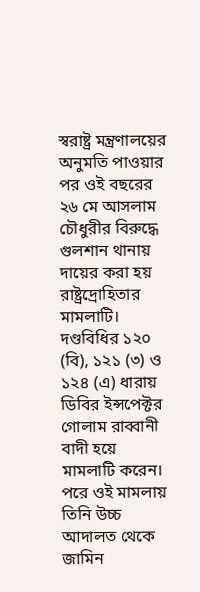স্বরাষ্ট্র মন্ত্রণালয়ের অনুমতি পাওয়ার পর ওই বছরের ২৬ মে আসলাম চৌধুরীর বিরুদ্ধে গুলশান থানায় দায়ের করা হয় রাষ্ট্রদ্রোহিতার মামলাটি। দণ্ডবিধির ১২০ (বি), ১২১ (৩) ও ১২৪ (এ) ধারায় ডিবির ইন্সপেক্টর গোলাম রাব্বানী বাদী হয়ে মামলাটি করেন। পরে ওই মামলায় তিনি উচ্চ আদালত থেকে জামিন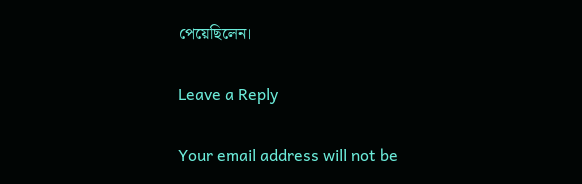পেয়েছিলেন।

Leave a Reply

Your email address will not be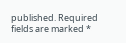published. Required fields are marked *